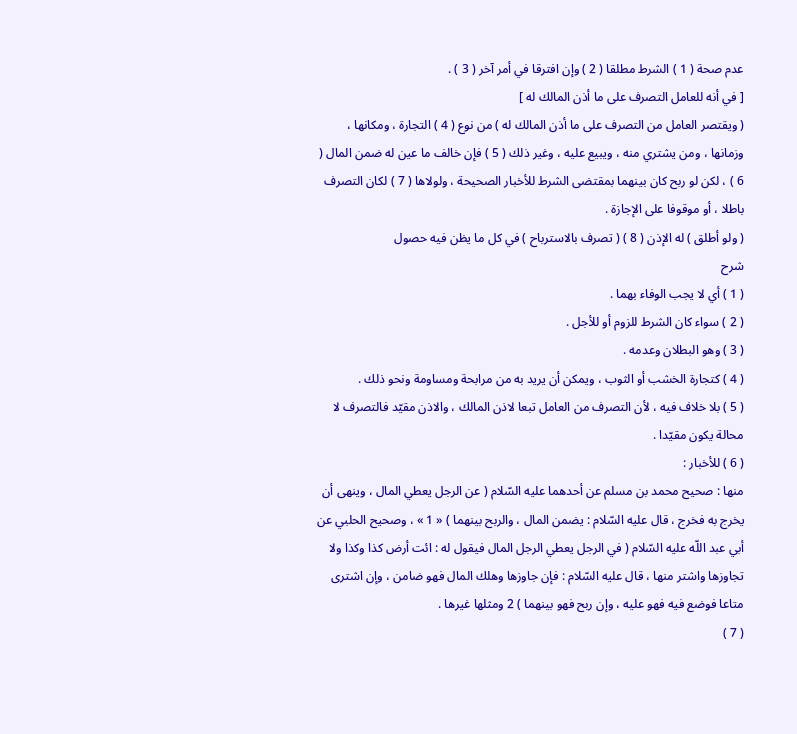عدم صحة ( 1 ) الشرط مطلقا ( 2 ) وإن افترقا في أمر آخر ( 3 ) .
[ في أنه للعامل التصرف على ما أذن المالك له ]
( ويقتصر العامل من التصرف على ما أذن المالك له ) من نوع ( 4 ) التجارة ، ومكانها ، وزمانها ، ومن يشتري منه ، ويبيع عليه ، وغير ذلك ( 5 ) فإن خالف ما عين له ضمن المال ( 6 ) ، لكن لو ربح كان بينهما بمقتضى الشرط للأخبار الصحيحة ، ولولاها ( 7 ) لكان التصرف باطلا ، أو موقوفا على الإجازة .
( ولو أطلق ) له الإذن ( 8 ) ( تصرف بالاسترباح ) في كل ما يظن فيه حصول
شرح
( 1 ) أي لا يجب الوفاء بهما .
( 2 ) سواء كان الشرط للزوم أو للأجل .
( 3 ) وهو البطلان وعدمه .
( 4 ) كتجارة الخشب أو الثوب ، ويمكن أن يريد به من مرابحة ومساومة ونحو ذلك .
( 5 ) بلا خلاف فيه ، لأن التصرف من العامل تبعا لاذن المالك ، والاذن مقيّد فالتصرف لا محالة يكون مقيّدا .
( 6 ) للأخبار :
منها : صحيح محمد بن مسلم عن أحدهما عليه السّلام ( عن الرجل يعطي المال ، وينهى أن يخرج به فخرج ، قال عليه السّلام : يضمن المال ، والربح بينهما ) « 1 » ، وصحيح الحلبي عن أبي عبد اللّه عليه السّلام ( في الرجل يعطي الرجل المال فيقول له : ائت أرض كذا وكذا ولا تجاوزها واشتر منها ، قال عليه السّلام : فإن جاوزها وهلك المال فهو ضامن ، وإن اشترى متاعا فوضع فيه فهو عليه ، وإن ربح فهو بينهما ) 2 ومثلها غيرها .
( 7 )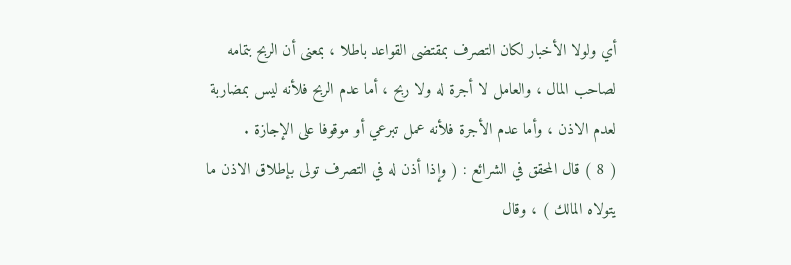أي ولولا الأخبار لكان التصرف بمقتضى القواعد باطلا ، بمعنى أن الربح بتمامه لصاحب المال ، والعامل لا أجرة له ولا ربح ، أما عدم الربح فلأنه ليس بمضاربة لعدم الاذن ، وأما عدم الأجرة فلأنه عمل تبرعي أو موقوفا على الإجازة .
( 8 ) قال المحقق في الشرائع : ( وإذا أذن له في التصرف تولى بإطلاق الاذن ما يتولاه المالك ) ، وقال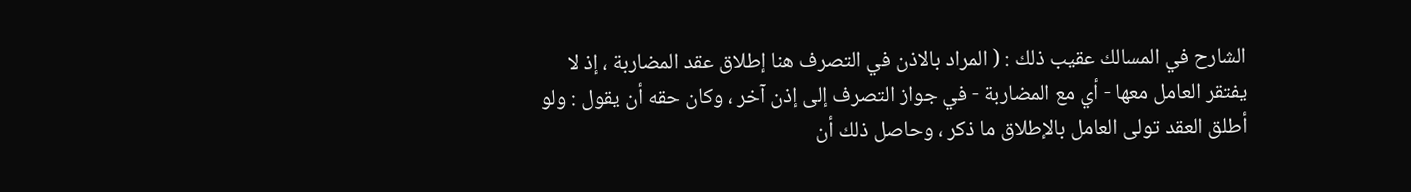الشارح في المسالك عقيب ذلك : ( المراد بالاذن في التصرف هنا إطلاق عقد المضاربة ، إذ لا يفتقر العامل معها - أي مع المضاربة - في جواز التصرف إلى إذن آخر ، وكان حقه أن يقول : ولو أطلق العقد تولى العامل بالإطلاق ما ذكر ، وحاصل ذلك أن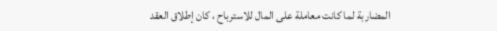المضاربة لما كانت معاملة على المال للاسترباح ، كان إطلاق العقد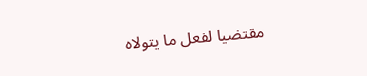مقتضيا لفعل ما يتولاه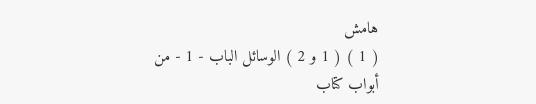هامش
( 1 ) ( 1 و 2 ) الوسائل الباب - 1 - من أبواب كتاب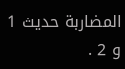المضاربة حديث 1 و 2 .